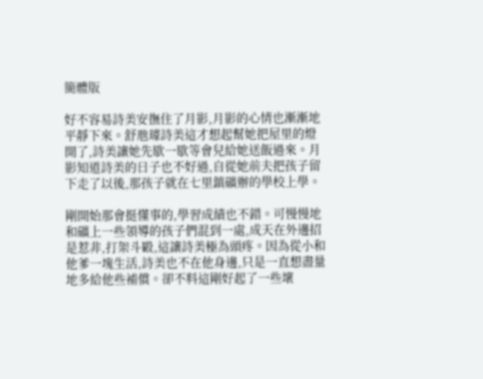簡體版

好不容易詩美安撫住了月影,月影的心情也漸漸地平靜下來。舒虺璩詩美這才想起幫她把屋里的燈開了,詩美讓她先歇一歇等會兒給她送飯過來。月影知道詩美的日子也不好過,自從她前夫把孩子留下走了以後,那孩子就在七里鎮礦辦的學校上學。

剛開始那會挺懂事的,學習成績也不錯。可慢慢地和礦上一些領導的孩子們混到一處,成天在外邊招是惹非,打架斗毆,這讓詩美極為頭疼。因為從小和他爹一塊生活,詩美也不在他身邊,只是一直想盡量地多給他些補償。卻不料這剛好起了一些壞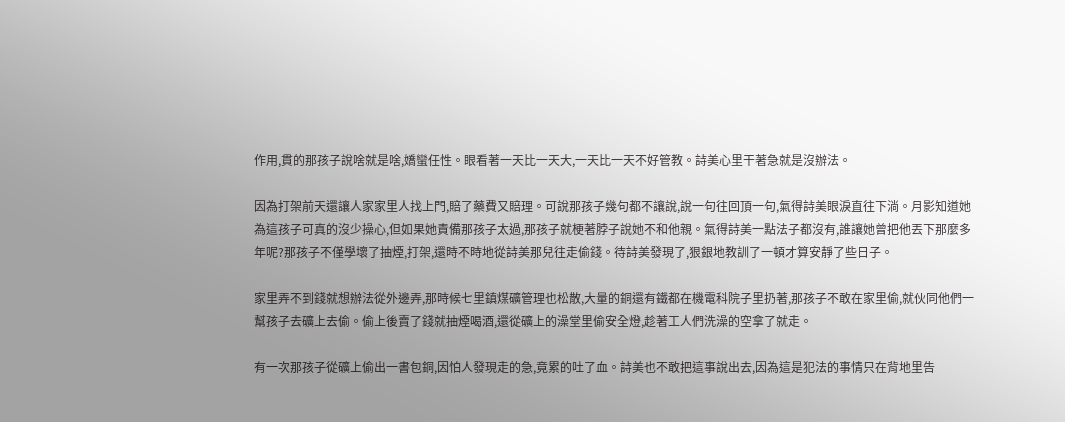作用,貫的那孩子說啥就是啥,嬌蠻任性。眼看著一天比一天大,一天比一天不好管教。詩美心里干著急就是沒辦法。

因為打架前天還讓人家家里人找上門,賠了藥費又賠理。可說那孩子幾句都不讓說,說一句往回頂一句,氣得詩美眼淚直往下淌。月影知道她為這孩子可真的沒少操心,但如果她責備那孩子太過,那孩子就梗著脖子說她不和他親。氣得詩美一點法子都沒有,誰讓她曾把他丟下那麼多年呢?那孩子不僅學壞了抽煙,打架,還時不時地從詩美那兒往走偷錢。待詩美發現了,狠銀地教訓了一頓才算安靜了些日子。

家里弄不到錢就想辦法從外邊弄,那時候七里鎮煤礦管理也松散,大量的銅還有鐵都在機電科院子里扔著,那孩子不敢在家里偷,就伙同他們一幫孩子去礦上去偷。偷上後賣了錢就抽煙喝酒,還從礦上的澡堂里偷安全燈,趁著工人們洗澡的空拿了就走。

有一次那孩子從礦上偷出一書包銅,因怕人發現走的急,竟累的吐了血。詩美也不敢把這事說出去,因為這是犯法的事情只在背地里告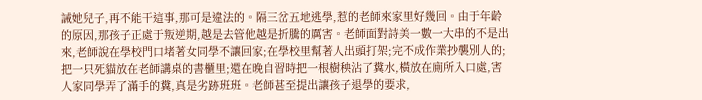誡她兒子,再不能干這事,那可是違法的。隔三岔五地逃學,惹的老師來家里好幾回。由于年齡的原因,那孩子正處于叛逆期,越是去管他越是折騰的厲害。老師面對詩美一數一大串的不是出來,老師說在學校門口堵著女同學不讓回家;在學校里幫著人出頭打架;完不成作業抄襲別人的;把一只死貓放在老師講桌的書櫃里;還在晚自習時把一根樹秧沾了糞水,橫放在廁所入口處,害人家同學弄了滿手的糞,真是劣跡班班。老師甚至提出讓孩子退學的要求,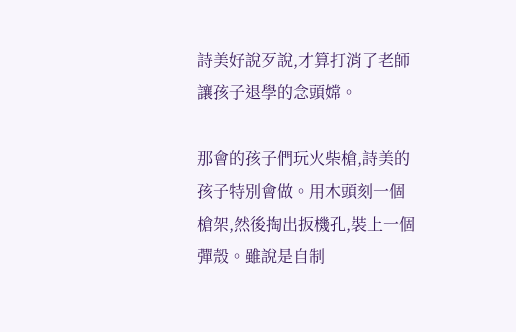詩美好說歹說,才算打消了老師讓孩子退學的念頭嫦。

那會的孩子們玩火柴槍,詩美的孩子特別會做。用木頭刻一個槍架,然後掏出扳機孔,裝上一個彈殼。雖說是自制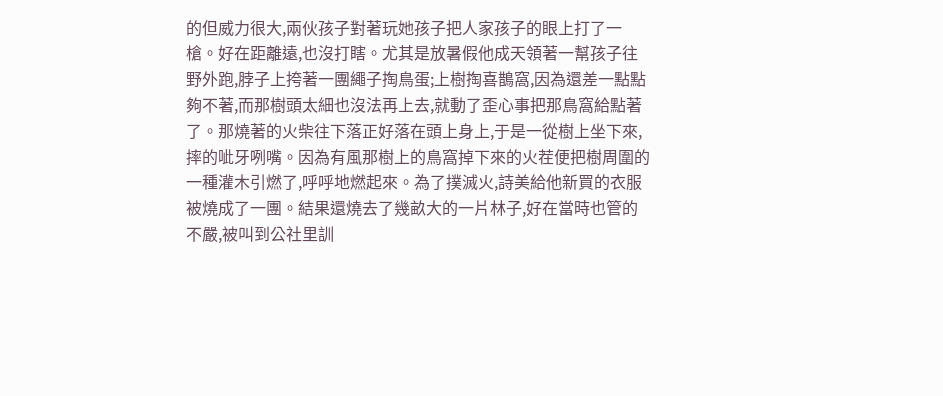的但威力很大,兩伙孩子對著玩她孩子把人家孩子的眼上打了一槍。好在距離遠,也沒打瞎。尤其是放暑假他成天領著一幫孩子往野外跑,脖子上挎著一團繩子掏鳥蛋;上樹掏喜鵲窩,因為還差一點點夠不著,而那樹頭太細也沒法再上去,就動了歪心事把那鳥窩給點著了。那燒著的火柴往下落正好落在頭上身上,于是一從樹上坐下來,摔的呲牙咧嘴。因為有風那樹上的鳥窩掉下來的火茬便把樹周圍的一種灌木引燃了,呼呼地燃起來。為了撲滅火,詩美給他新買的衣服被燒成了一團。結果還燒去了幾畝大的一片林子,好在當時也管的不嚴,被叫到公社里訓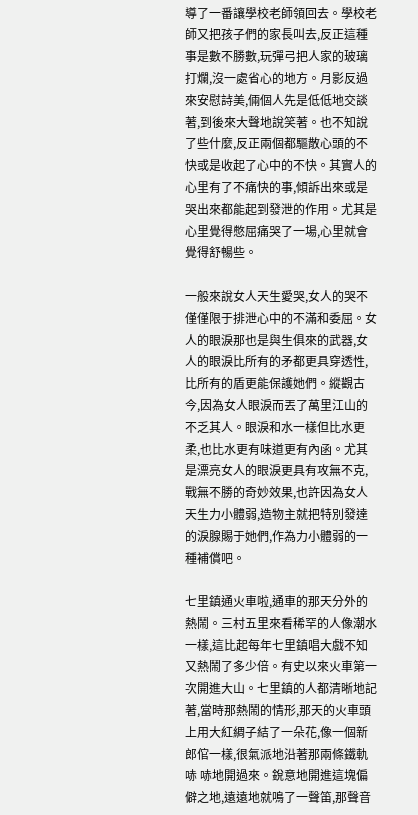導了一番讓學校老師領回去。學校老師又把孩子們的家長叫去,反正這種事是數不勝數,玩彈弓把人家的玻璃打爛,沒一處省心的地方。月影反過來安慰詩美,倆個人先是低低地交談著,到後來大聲地說笑著。也不知說了些什麼,反正兩個都驅散心頭的不快或是收起了心中的不快。其實人的心里有了不痛快的事,傾訴出來或是哭出來都能起到發泄的作用。尤其是心里覺得憋屈痛哭了一場,心里就會覺得舒暢些。

一般來說女人天生愛哭,女人的哭不僅僅限于排泄心中的不滿和委屈。女人的眼淚那也是與生俱來的武器,女人的眼淚比所有的矛都更具穿透性,比所有的盾更能保護她們。縱觀古今,因為女人眼淚而丟了萬里江山的不乏其人。眼淚和水一樣但比水更柔,也比水更有味道更有內函。尤其是漂亮女人的眼淚更具有攻無不克,戰無不勝的奇妙效果,也許因為女人天生力小體弱,造物主就把特別發達的淚腺賜于她們,作為力小體弱的一種補償吧。

七里鎮通火車啦,通車的那天分外的熱鬧。三村五里來看稀罕的人像潮水一樣,這比起每年七里鎮唱大戲不知又熱鬧了多少倍。有史以來火車第一次開進大山。七里鎮的人都清晰地記著,當時那熱鬧的情形,那天的火車頭上用大紅綢子結了一朵花,像一個新郎倌一樣,很氣派地沿著那兩條鐵軌 哧 哧地開過來。銳意地開進這塊偏僻之地,遠遠地就鳴了一聲笛,那聲音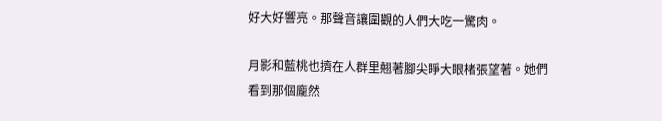好大好響亮。那聲音讓圍觀的人們大吃一驚肉。

月影和藍桃也擠在人群里翹著腳尖睜大眼楮張望著。她們看到那個龐然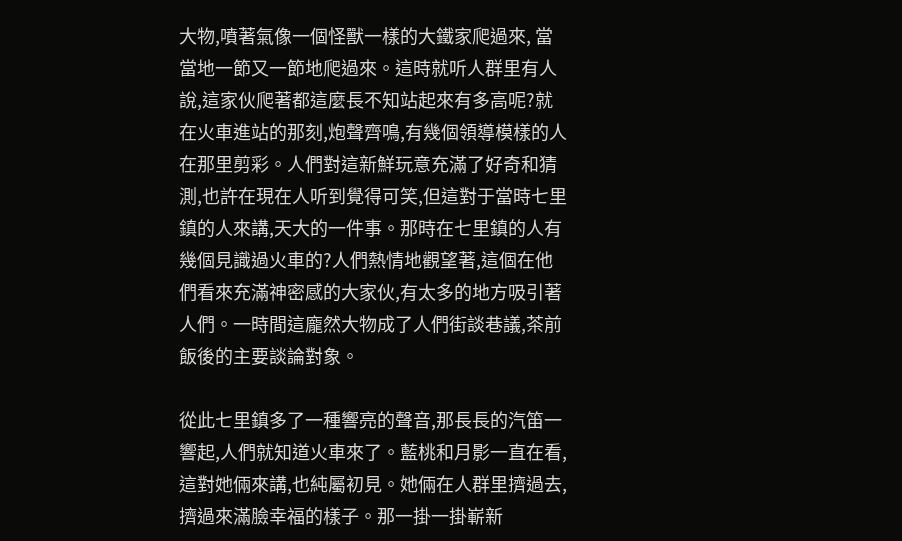大物,噴著氣像一個怪獸一樣的大鐵家爬過來, 當 當地一節又一節地爬過來。這時就听人群里有人說,這家伙爬著都這麼長不知站起來有多高呢?就在火車進站的那刻,炮聲齊鳴,有幾個領導模樣的人在那里剪彩。人們對這新鮮玩意充滿了好奇和猜測,也許在現在人听到覺得可笑,但這對于當時七里鎮的人來講,天大的一件事。那時在七里鎮的人有幾個見識過火車的?人們熱情地觀望著,這個在他們看來充滿神密感的大家伙,有太多的地方吸引著人們。一時間這龐然大物成了人們街談巷議,茶前飯後的主要談論對象。

從此七里鎮多了一種響亮的聲音,那長長的汽笛一響起,人們就知道火車來了。藍桃和月影一直在看,這對她倆來講,也純屬初見。她倆在人群里擠過去,擠過來滿臉幸福的樣子。那一掛一掛嶄新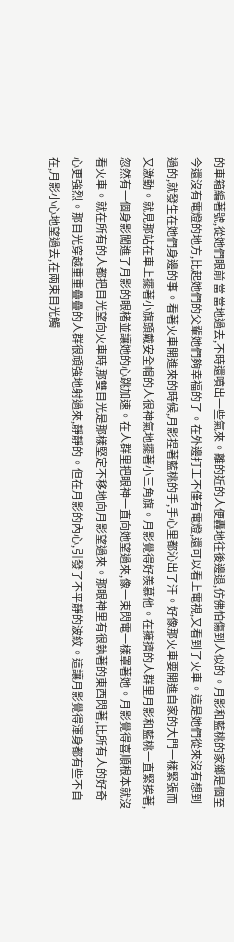的車箱編著號,從她們眼前 當 當地過去,不時還噴出一些氣來。離的近的人便轟地往後邊退,仿佛怕傷到人似的。月影和藍桃的家鄉是個至今還沒有電燈的地方,比起她們的父輩她們夠幸福的了。在外邊打工不僅有電燈,還可以看上電視,又看到了火車。這是她們從來沒有想到過的,就發生在她們身邊的事。看著火車開進來的時候,月影捏著藍桃的手,手心里都沁出了汗。好像那火車要開進自家的大門一樣緊張而又激動。就見那站在車上擺著小旗頭戴安全帽的人很神氣地擺著小三角旗。月影覺得好羨慕他。在擁擠的人群里月影和藍桃一直緊挨著,忽然有一個身影闖進了月影的眼楮並讓她的心跳加速。在人群里把眼神一直向她望過來,像一束閃電一樣罩著她。月影覺得喜順根本就沒看火車。就在所有的人都把目光望向火車時,那雙目光是那樣堅定不移地向月影望過來。那眼神里有很執著的東西閃著,比所有人的好奇心更強烈。那目光穿越重重疊疊的人群很頑強地射過來,靜靜的。但在月影的內心,引發了不平靜的波紋。這讓月影覺得渾身都有些不自在,月影小心地望過去,在兩束目光觸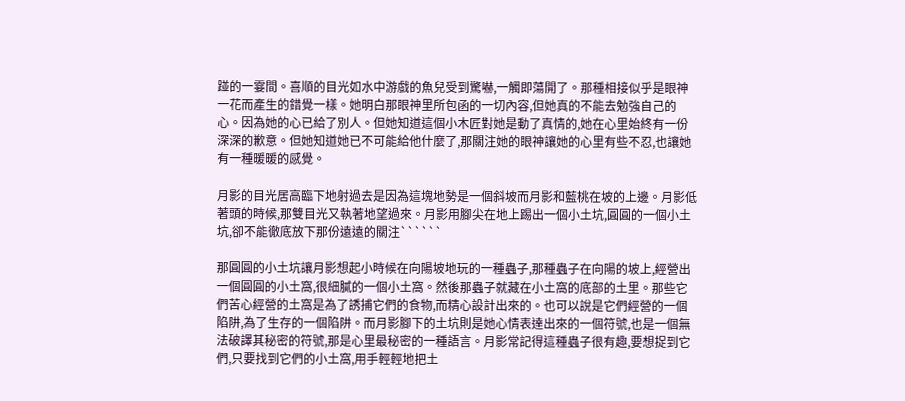踫的一霎間。喜順的目光如水中游戲的魚兒受到驚嚇,一觸即蕩開了。那種相接似乎是眼神一花而產生的錯覺一樣。她明白那眼神里所包函的一切內容,但她真的不能去勉強自己的心。因為她的心已給了別人。但她知道這個小木匠對她是動了真情的,她在心里始終有一份深深的歉意。但她知道她已不可能給他什麼了,那關注她的眼神讓她的心里有些不忍,也讓她有一種暖暖的感覺。

月影的目光居高臨下地射過去是因為這塊地勢是一個斜坡而月影和藍桃在坡的上邊。月影低著頭的時候,那雙目光又執著地望過來。月影用腳尖在地上踢出一個小土坑,圓圓的一個小土坑,卻不能徹底放下那份遠遠的關注``````

那圓圓的小土坑讓月影想起小時候在向陽坡地玩的一種蟲子,那種蟲子在向陽的坡上,經營出一個圓圓的小土窩,很細膩的一個小土窩。然後那蟲子就藏在小土窩的底部的土里。那些它們苦心經營的土窩是為了誘捕它們的食物,而精心設計出來的。也可以說是它們經營的一個陷阱,為了生存的一個陷阱。而月影腳下的土坑則是她心情表達出來的一個符號,也是一個無法破譯其秘密的符號,那是心里最秘密的一種語言。月影常記得這種蟲子很有趣,要想捉到它們,只要找到它們的小土窩,用手輕輕地把土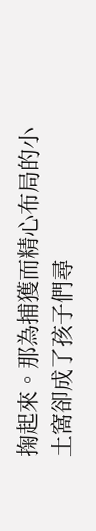掬起來。那為捕獲而精心布局的小土窩卻成了孩子們尋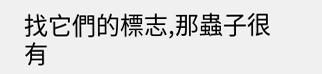找它們的標志,那蟲子很有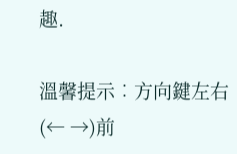趣.

溫馨提示︰方向鍵左右(← →)前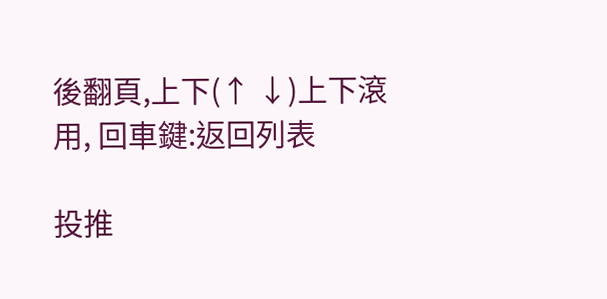後翻頁,上下(↑ ↓)上下滾用, 回車鍵:返回列表

投推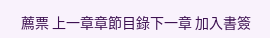薦票 上一章章節目錄下一章 加入書簽